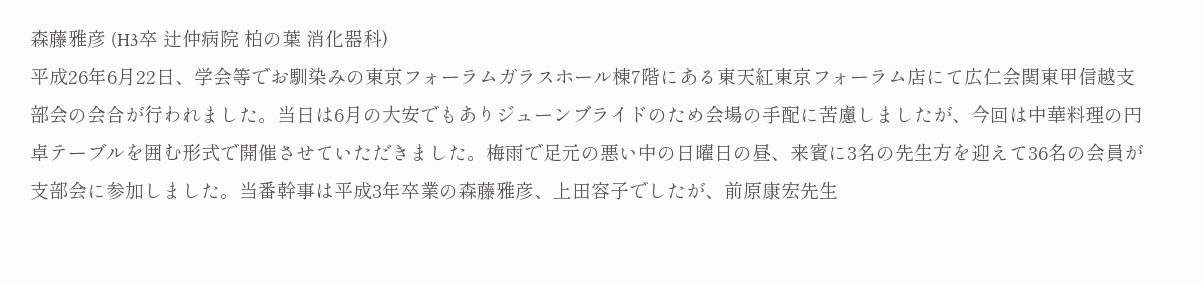森藤雅彦 (H3卒 辻仲病院 柏の葉 消化器科)
平成26年6月22日、学会等でお馴染みの東京フォーラムガラスホール棟7階にある東天紅東京フォーラム店にて広仁会関東甲信越支部会の会合が行われました。当日は6月の大安でもありジューンブライドのため会場の手配に苦慮しましたが、今回は中華料理の円卓テーブルを囲む形式で開催させていただきました。梅雨で足元の悪い中の日曜日の昼、来賓に3名の先生方を迎えて36名の会員が支部会に参加しました。当番幹事は平成3年卒業の森藤雅彦、上田容子でしたが、前原康宏先生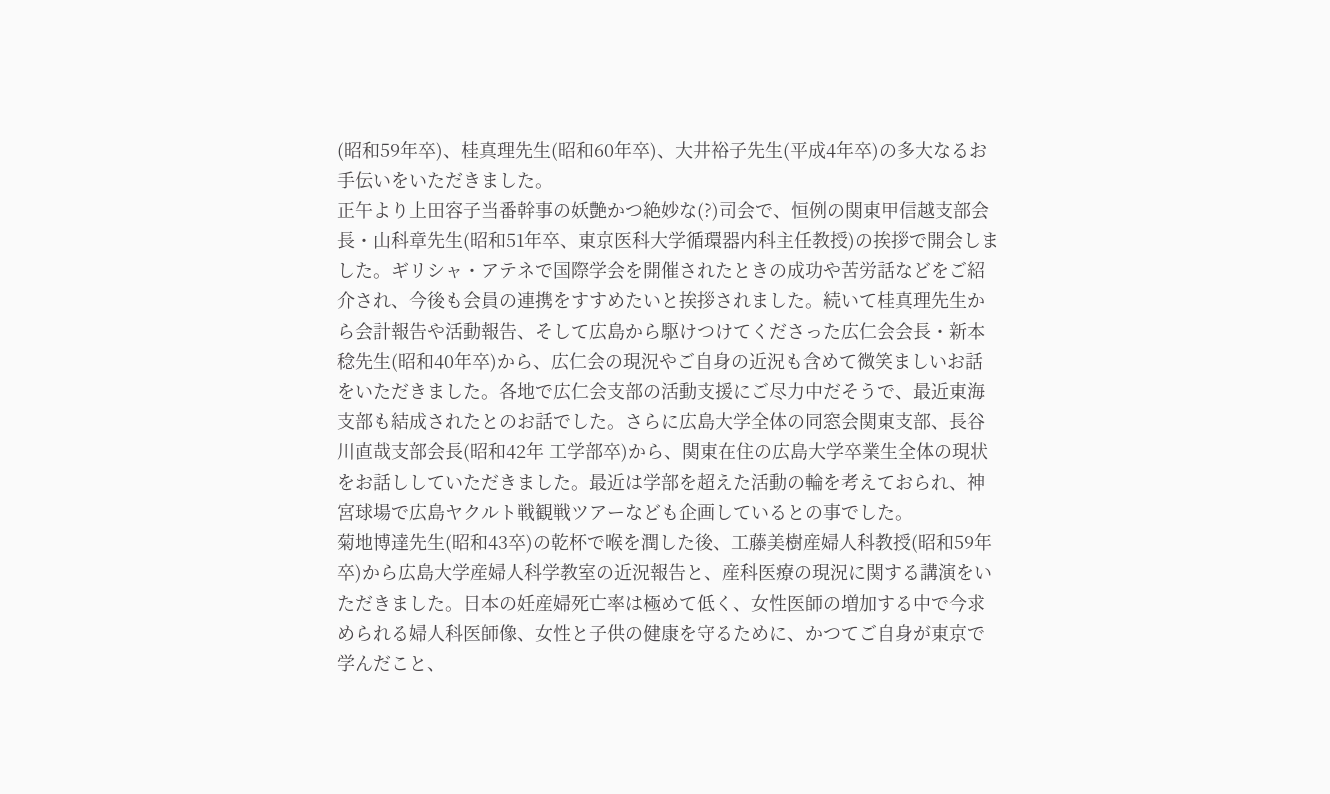(昭和59年卒)、桂真理先生(昭和60年卒)、大井裕子先生(平成4年卒)の多大なるお手伝いをいただきました。
正午より上田容子当番幹事の妖艶かつ絶妙な(?)司会で、恒例の関東甲信越支部会長・山科章先生(昭和51年卒、東京医科大学循環器内科主任教授)の挨拶で開会しました。ギリシャ・アテネで国際学会を開催されたときの成功や苦労話などをご紹介され、今後も会員の連携をすすめたいと挨拶されました。続いて桂真理先生から会計報告や活動報告、そして広島から駆けつけてくださった広仁会会長・新本稔先生(昭和40年卒)から、広仁会の現況やご自身の近況も含めて微笑ましいお話をいただきました。各地で広仁会支部の活動支援にご尽力中だそうで、最近東海支部も結成されたとのお話でした。さらに広島大学全体の同窓会関東支部、長谷川直哉支部会長(昭和42年 工学部卒)から、関東在住の広島大学卒業生全体の現状をお話ししていただきました。最近は学部を超えた活動の輪を考えておられ、神宮球場で広島ヤクルト戦観戦ツアーなども企画しているとの事でした。
菊地博達先生(昭和43卒)の乾杯で喉を潤した後、工藤美樹産婦人科教授(昭和59年卒)から広島大学産婦人科学教室の近況報告と、産科医療の現況に関する講演をいただきました。日本の妊産婦死亡率は極めて低く、女性医師の増加する中で今求められる婦人科医師像、女性と子供の健康を守るために、かつてご自身が東京で学んだこと、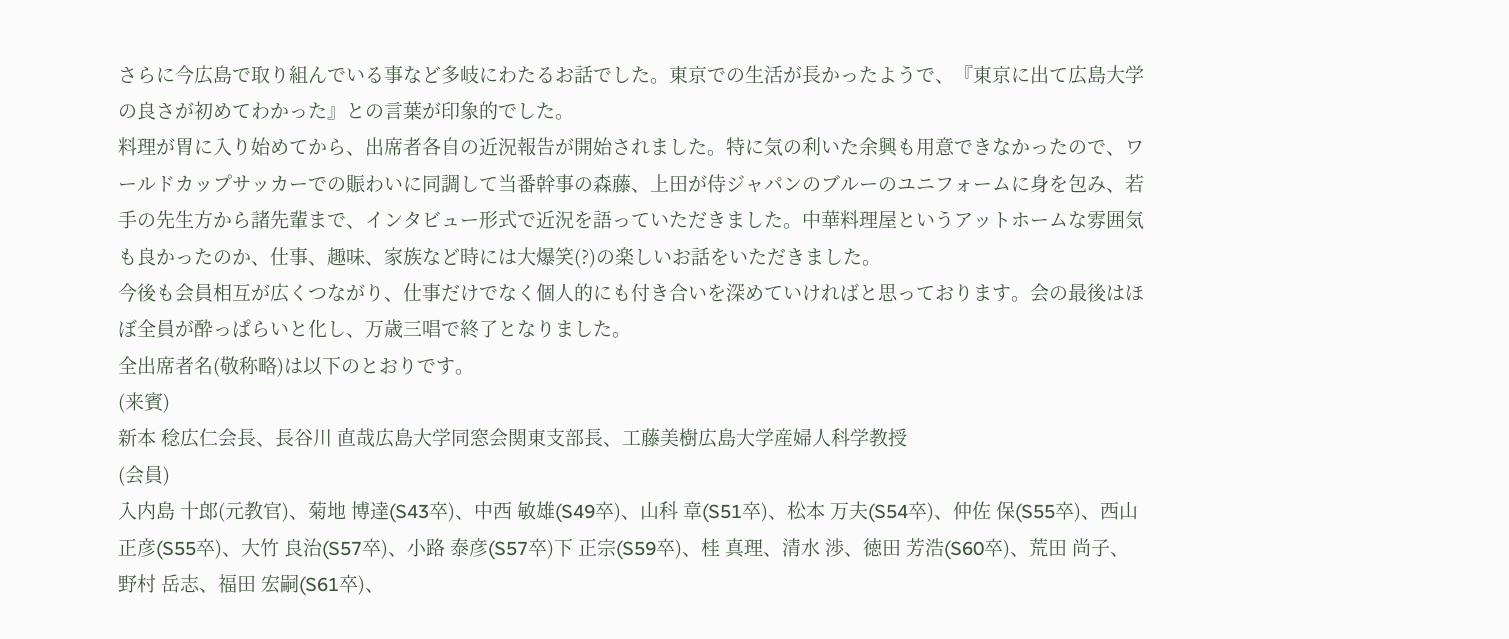さらに今広島で取り組んでいる事など多岐にわたるお話でした。東京での生活が長かったようで、『東京に出て広島大学の良さが初めてわかった』との言葉が印象的でした。
料理が胃に入り始めてから、出席者各自の近況報告が開始されました。特に気の利いた余興も用意できなかったので、ワールドカップサッカーでの賑わいに同調して当番幹事の森藤、上田が侍ジャパンのブルーのユニフォームに身を包み、若手の先生方から諸先輩まで、インタビュー形式で近況を語っていただきました。中華料理屋というアットホームな雰囲気も良かったのか、仕事、趣味、家族など時には大爆笑(?)の楽しいお話をいただきました。
今後も会員相互が広くつながり、仕事だけでなく個人的にも付き合いを深めていければと思っております。会の最後はほぼ全員が酔っぱらいと化し、万歳三唱で終了となりました。
全出席者名(敬称略)は以下のとおりです。
(来賓)
新本 稔広仁会長、長谷川 直哉広島大学同窓会関東支部長、工藤美樹広島大学産婦人科学教授
(会員)
入内島 十郎(元教官)、菊地 博達(S43卒)、中西 敏雄(S49卒)、山科 章(S51卒)、松本 万夫(S54卒)、仲佐 保(S55卒)、西山 正彦(S55卒)、大竹 良治(S57卒)、小路 泰彦(S57卒)下 正宗(S59卒)、桂 真理、清水 渉、徳田 芳浩(S60卒)、荒田 尚子、野村 岳志、福田 宏嗣(S61卒)、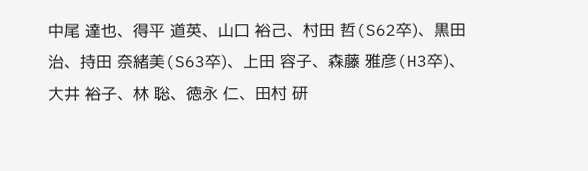中尾 達也、得平 道英、山口 裕己、村田 哲(S62卒)、黒田 治、持田 奈緒美(S63卒)、上田 容子、森藤 雅彦(H3卒)、大井 裕子、林 聡、徳永 仁、田村 研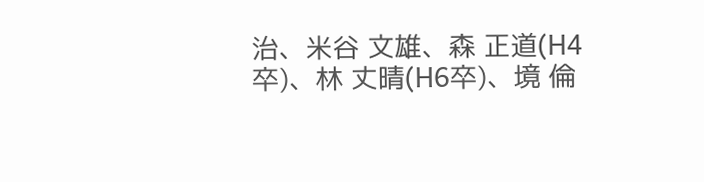治、米谷 文雄、森 正道(H4卒)、林 丈晴(H6卒)、境 倫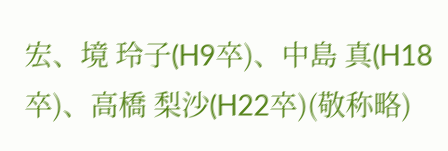宏、境 玲子(H9卒)、中島 真(H18卒)、高橋 梨沙(H22卒)(敬称略)